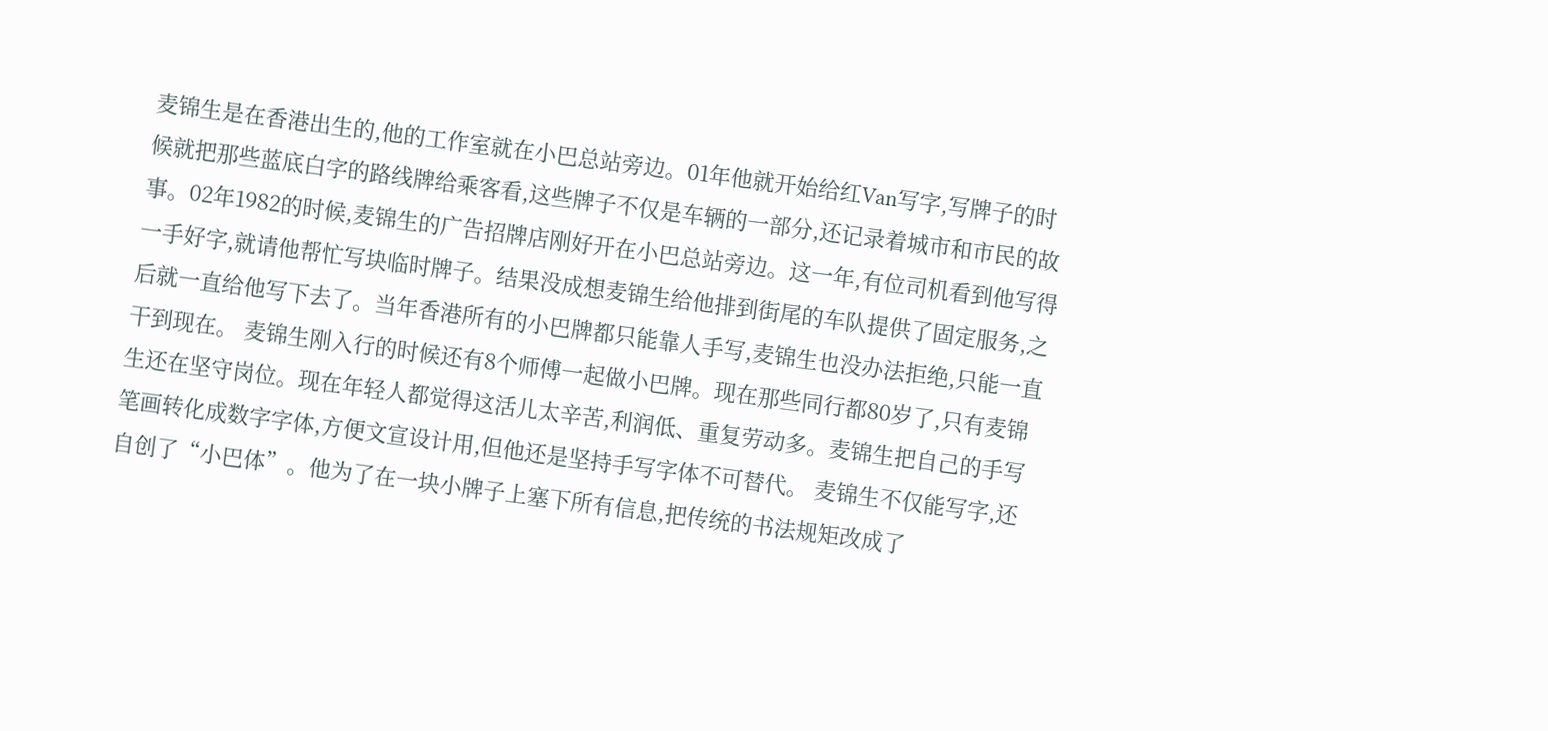麦锦生是在香港出生的,他的工作室就在小巴总站旁边。01年他就开始给红Van写字,写牌子的时候就把那些蓝底白字的路线牌给乘客看,这些牌子不仅是车辆的一部分,还记录着城市和市民的故事。02年1982的时候,麦锦生的广告招牌店刚好开在小巴总站旁边。这一年,有位司机看到他写得一手好字,就请他帮忙写块临时牌子。结果没成想麦锦生给他排到街尾的车队提供了固定服务,之后就一直给他写下去了。当年香港所有的小巴牌都只能靠人手写,麦锦生也没办法拒绝,只能一直干到现在。 麦锦生刚入行的时候还有8个师傅一起做小巴牌。现在那些同行都80岁了,只有麦锦生还在坚守岗位。现在年轻人都觉得这活儿太辛苦,利润低、重复劳动多。麦锦生把自己的手写笔画转化成数字字体,方便文宣设计用,但他还是坚持手写字体不可替代。 麦锦生不仅能写字,还自创了“小巴体”。他为了在一块小牌子上塞下所有信息,把传统的书法规矩改成了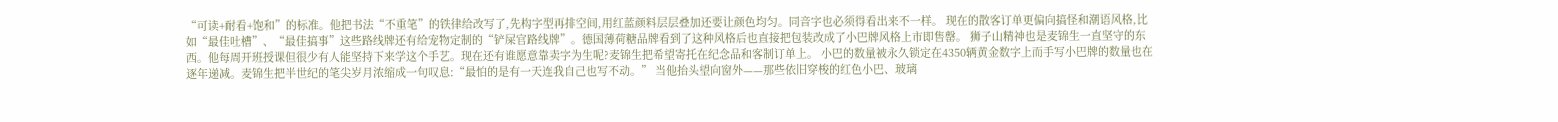“可读+耐看+饱和”的标准。他把书法“不重笔”的铁律给改写了,先构字型再排空间,用红蓝颜料层层叠加还要让颜色均匀。同音字也必须得看出来不一样。 现在的散客订单更偏向搞怪和潮语风格,比如“最佳吐槽”、“最佳搞事”这些路线牌还有给宠物定制的“铲屎官路线牌”。德国薄荷糖品牌看到了这种风格后也直接把包装改成了小巴牌风格上市即售罄。 狮子山精神也是麦锦生一直坚守的东西。他每周开班授课但很少有人能坚持下来学这个手艺。现在还有谁愿意靠卖字为生呢?麦锦生把希望寄托在纪念品和客制订单上。 小巴的数量被永久锁定在4350辆黄金数字上而手写小巴牌的数量也在逐年递减。麦锦生把半世纪的笔尖岁月浓缩成一句叹息:“最怕的是有一天连我自己也写不动。” 当他抬头望向窗外——那些依旧穿梭的红色小巴、玻璃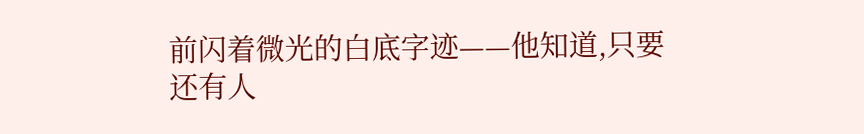前闪着微光的白底字迹——他知道,只要还有人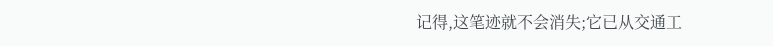记得,这笔迹就不会消失;它已从交通工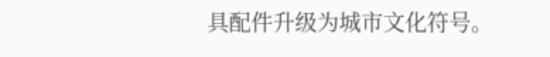具配件升级为城市文化符号。